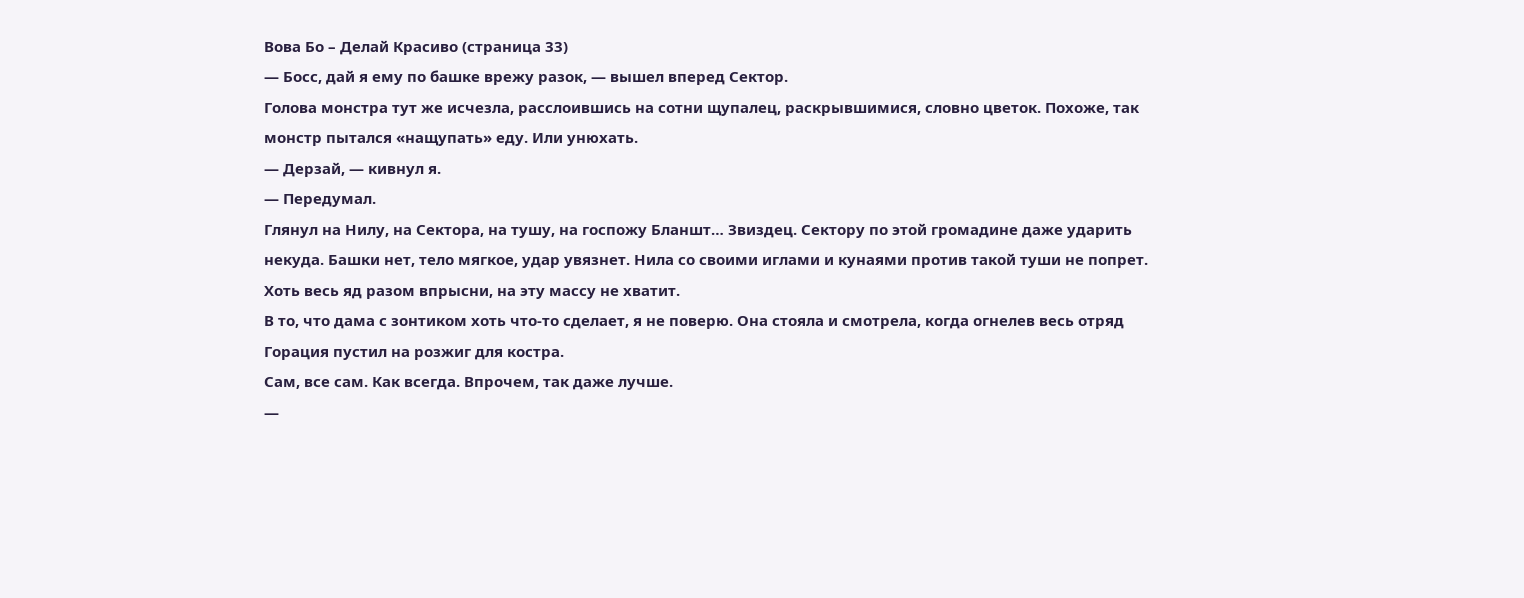Вова Бо – Делай Красиво (страница 33)
— Босс, дай я ему по башке врежу разок, — вышел вперед Сектор.
Голова монстра тут же исчезла, расслоившись на сотни щупалец, раскрывшимися, словно цветок. Похоже, так монстр пытался «нащупать» еду. Или унюхать.
— Дерзай, — кивнул я.
— Передумал.
Глянул на Нилу, на Сектора, на тушу, на госпожу Бланшт… Звиздец. Сектору по этой громадине даже ударить некуда. Башки нет, тело мягкое, удар увязнет. Нила со своими иглами и кунаями против такой туши не попрет. Хоть весь яд разом впрысни, на эту массу не хватит.
В то, что дама с зонтиком хоть что-то сделает, я не поверю. Она стояла и смотрела, когда огнелев весь отряд Горация пустил на розжиг для костра.
Сам, все сам. Как всегда. Впрочем, так даже лучше.
—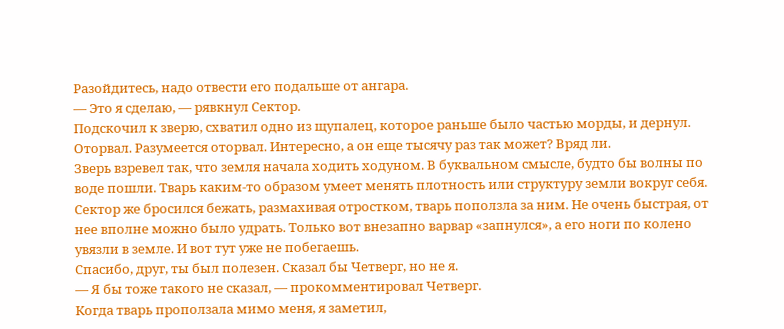Разойдитесь, надо отвести его подальше от ангара.
— Это я сделаю, — рявкнул Сектор.
Подскочил к зверю, схватил одно из щупалец, которое раньше было частью морды, и дернул. Оторвал. Разумеется оторвал. Интересно, а он еще тысячу раз так может? Вряд ли.
Зверь взревел так, что земля начала ходить ходуном. В буквальном смысле, будто бы волны по воде пошли. Тварь каким-то образом умеет менять плотность или структуру земли вокруг себя.
Сектор же бросился бежать, размахивая отростком, тварь поползла за ним. Не очень быстрая, от нее вполне можно было удрать. Только вот внезапно варвар «запнулся», а его ноги по колено увязли в земле. И вот тут уже не побегаешь.
Спасибо, друг, ты был полезен. Сказал бы Четверг, но не я.
— Я бы тоже такого не сказал, — прокомментировал Четверг.
Когда тварь проползала мимо меня, я заметил,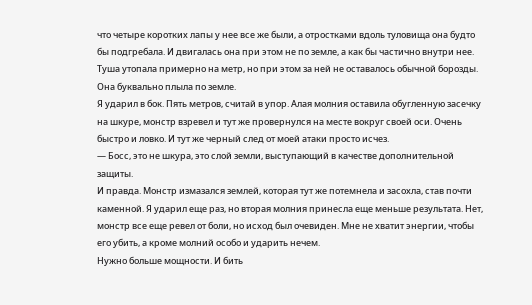что четыре коротких лапы у нее все же были, а отростками вдоль туловища она будто бы подгребала. И двигалась она при этом не по земле, а как бы частично внутри нее. Туша утопала примерно на метр, но при этом за ней не оставалось обычной борозды. Она буквально плыла по земле.
Я ударил в бок. Пять метров, считай в упор. Алая молния оставила обугленную засечку на шкуре, монстр взревел и тут же провернулся на месте вокруг своей оси. Очень быстро и ловко. И тут же черный след от моей атаки просто исчез.
— Босс, это не шкура, это слой земли, выступающий в качестве дополнительной защиты.
И правда. Монстр измазался землей, которая тут же потемнела и засохла, став почти каменной. Я ударил еще раз, но вторая молния принесла еще меньше результата. Нет, монстр все еще ревел от боли, но исход был очевиден. Мне не хватит энергии, чтобы его убить, а кроме молний особо и ударить нечем.
Нужно больше мощности. И бить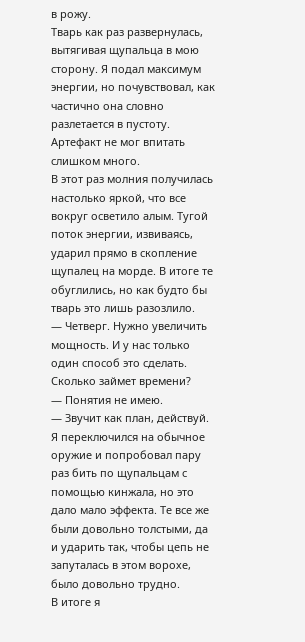в рожу.
Тварь как раз развернулась, вытягивая щупальца в мою сторону. Я подал максимум энергии, но почувствовал, как частично она словно разлетается в пустоту. Артефакт не мог впитать слишком много.
В этот раз молния получилась настолько яркой, что все вокруг осветило алым. Тугой поток энергии, извиваясь, ударил прямо в скопление щупалец на морде. В итоге те обуглились, но как будто бы тварь это лишь разозлило.
— Четверг. Нужно увеличить мощность. И у нас только один способ это сделать. Сколько займет времени?
— Понятия не имею.
— Звучит как план, действуй.
Я переключился на обычное оружие и попробовал пару раз бить по щупальцам с помощью кинжала, но это дало мало эффекта. Те все же были довольно толстыми, да и ударить так, чтобы цепь не запуталась в этом ворохе, было довольно трудно.
В итоге я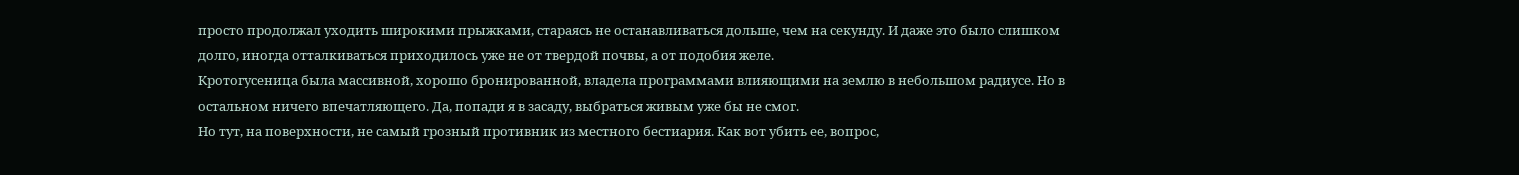просто продолжал уходить широкими прыжками, стараясь не останавливаться дольше, чем на секунду. И даже это было слишком долго, иногда отталкиваться приходилось уже не от твердой почвы, а от подобия желе.
Кротогусеница была массивной, хорошо бронированной, владела программами влияющими на землю в небольшом радиусе. Но в остальном ничего впечатляющего. Да, попади я в засаду, выбраться живым уже бы не смог.
Но тут, на поверхности, не самый грозный противник из местного бестиария. Как вот убить ее, вопрос,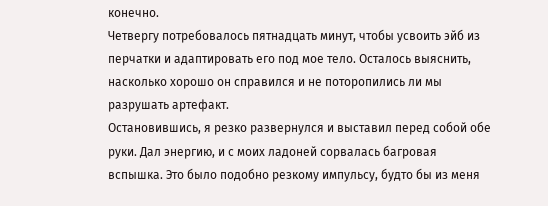конечно.
Четвергу потребовалось пятнадцать минут, чтобы усвоить эйб из перчатки и адаптировать его под мое тело. Осталось выяснить, насколько хорошо он справился и не поторопились ли мы разрушать артефакт.
Остановившись, я резко развернулся и выставил перед собой обе руки. Дал энергию, и с моих ладоней сорвалась багровая вспышка. Это было подобно резкому импульсу, будто бы из меня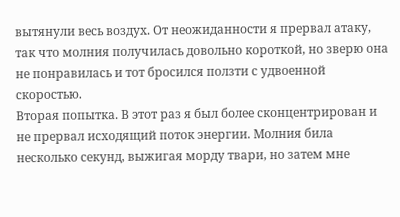вытянули весь воздух. От неожиданности я прервал атаку, так что молния получилась довольно короткой, но зверю она не понравилась и тот бросился ползти с удвоенной скоростью.
Вторая попытка. В этот раз я был более сконцентрирован и не прервал исходящий поток энергии. Молния била несколько секунд, выжигая морду твари, но затем мне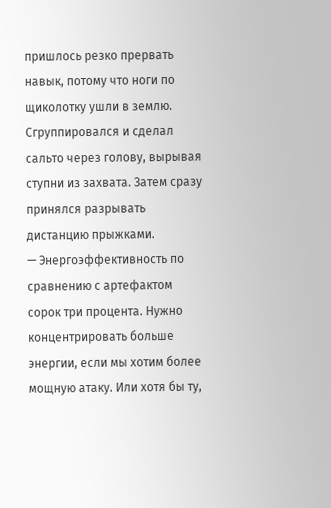пришлось резко прервать навык, потому что ноги по щиколотку ушли в землю.
Сгруппировался и сделал сальто через голову, вырывая ступни из захвата. Затем сразу принялся разрывать дистанцию прыжками.
— Энергоэффективность по сравнению с артефактом сорок три процента. Нужно концентрировать больше энергии, если мы хотим более мощную атаку. Или хотя бы ту,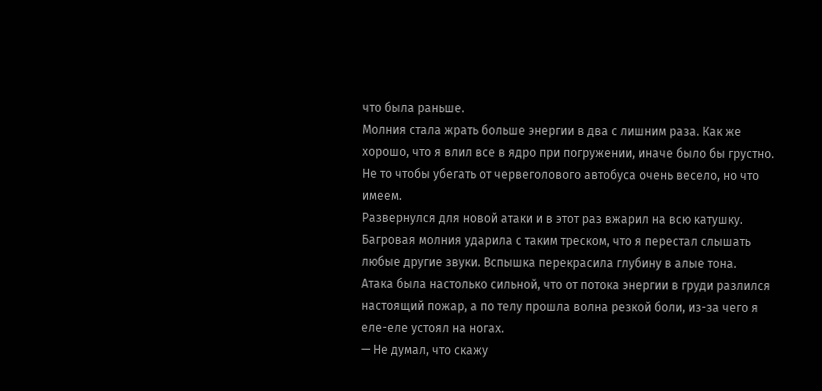что была раньше.
Молния стала жрать больше энергии в два с лишним раза. Как же хорошо, что я влил все в ядро при погружении, иначе было бы грустно. Не то чтобы убегать от червеголового автобуса очень весело, но что имеем.
Развернулся для новой атаки и в этот раз вжарил на всю катушку. Багровая молния ударила с таким треском, что я перестал слышать любые другие звуки. Вспышка перекрасила глубину в алые тона.
Атака была настолько сильной, что от потока энергии в груди разлился настоящий пожар, а по телу прошла волна резкой боли, из-за чего я еле-еле устоял на ногах.
— Не думал, что скажу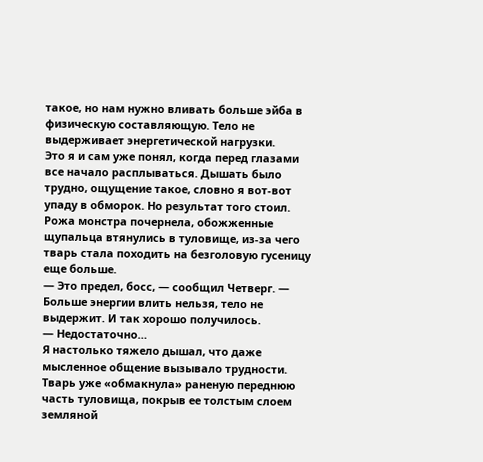такое, но нам нужно вливать больше эйба в физическую составляющую. Тело не выдерживает энергетической нагрузки.
Это я и сам уже понял, когда перед глазами все начало расплываться. Дышать было трудно, ощущение такое, словно я вот-вот упаду в обморок. Но результат того стоил. Рожа монстра почернела, обожженные щупальца втянулись в туловище, из-за чего тварь стала походить на безголовую гусеницу еще больше.
— Это предел, босс, — сообщил Четверг. — Больше энергии влить нельзя, тело не выдержит. И так хорошо получилось.
— Недостаточно…
Я настолько тяжело дышал, что даже мысленное общение вызывало трудности. Тварь уже «обмакнула» раненую переднюю часть туловища, покрыв ее толстым слоем земляной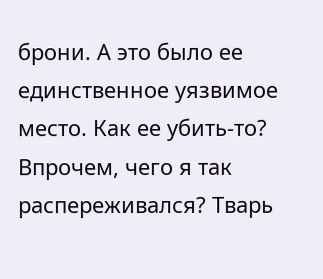брони. А это было ее единственное уязвимое место. Как ее убить-то?
Впрочем, чего я так распереживался? Тварь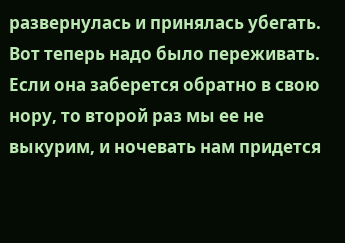развернулась и принялась убегать. Вот теперь надо было переживать. Если она заберется обратно в свою нору, то второй раз мы ее не выкурим, и ночевать нам придется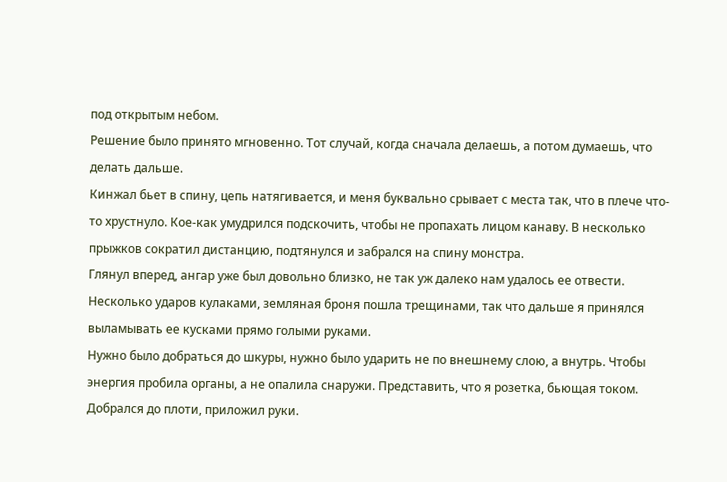под открытым небом.
Решение было принято мгновенно. Тот случай, когда сначала делаешь, а потом думаешь, что делать дальше.
Кинжал бьет в спину, цепь натягивается, и меня буквально срывает с места так, что в плече что-то хрустнуло. Кое-как умудрился подскочить, чтобы не пропахать лицом канаву. В несколько прыжков сократил дистанцию, подтянулся и забрался на спину монстра.
Глянул вперед, ангар уже был довольно близко, не так уж далеко нам удалось ее отвести. Несколько ударов кулаками, земляная броня пошла трещинами, так что дальше я принялся выламывать ее кусками прямо голыми руками.
Нужно было добраться до шкуры, нужно было ударить не по внешнему слою, а внутрь. Чтобы энергия пробила органы, а не опалила снаружи. Представить, что я розетка, бьющая током.
Добрался до плоти, приложил руки.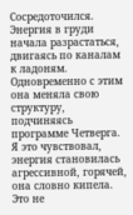Сосредоточился.
Энергия в груди начала разрастаться, двигаясь по каналам к ладоням. Одновременно с этим она меняла свою структуру, подчиняясь программе Четверга. Я это чувствовал, энергия становилась агрессивной, горячей, она словно кипела.
Это не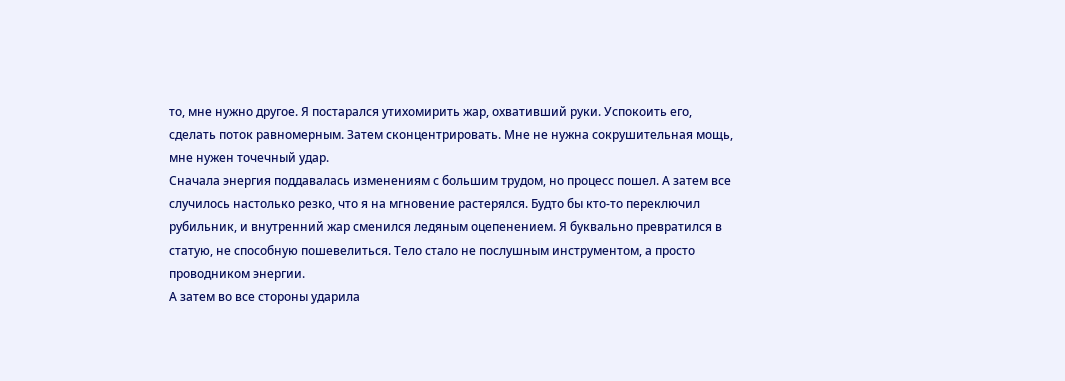то, мне нужно другое. Я постарался утихомирить жар, охвативший руки. Успокоить его, сделать поток равномерным. Затем сконцентрировать. Мне не нужна сокрушительная мощь, мне нужен точечный удар.
Сначала энергия поддавалась изменениям с большим трудом, но процесс пошел. А затем все случилось настолько резко, что я на мгновение растерялся. Будто бы кто-то переключил рубильник, и внутренний жар сменился ледяным оцепенением. Я буквально превратился в статую, не способную пошевелиться. Тело стало не послушным инструментом, а просто проводником энергии.
А затем во все стороны ударила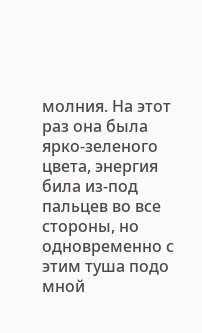молния. На этот раз она была ярко-зеленого цвета, энергия била из-под пальцев во все стороны, но одновременно с этим туша подо мной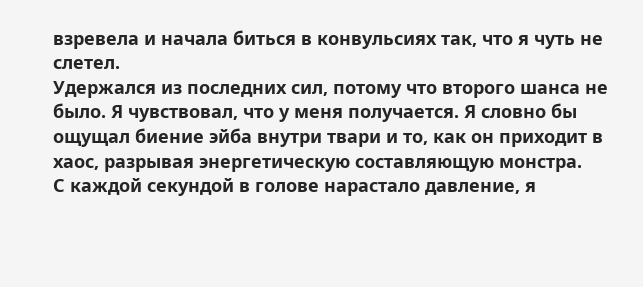взревела и начала биться в конвульсиях так, что я чуть не слетел.
Удержался из последних сил, потому что второго шанса не было. Я чувствовал, что у меня получается. Я словно бы ощущал биение эйба внутри твари и то, как он приходит в хаос, разрывая энергетическую составляющую монстра.
С каждой секундой в голове нарастало давление, я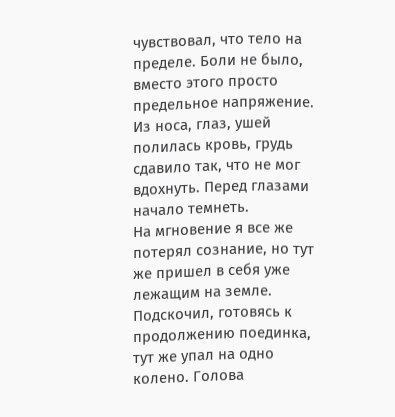чувствовал, что тело на пределе. Боли не было, вместо этого просто предельное напряжение. Из носа, глаз, ушей полилась кровь, грудь сдавило так, что не мог вдохнуть. Перед глазами начало темнеть.
На мгновение я все же потерял сознание, но тут же пришел в себя уже лежащим на земле. Подскочил, готовясь к продолжению поединка, тут же упал на одно колено. Голова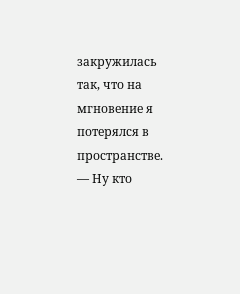закружилась так, что на мгновение я потерялся в пространстве.
— Ну кто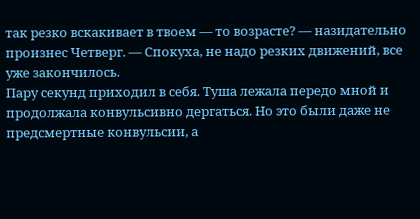так резко вскакивает в твоем — то возрасте? — назидательно произнес Четверг. — Спокуха, не надо резких движений, все уже закончилось.
Пару секунд приходил в себя. Туша лежала передо мной и продолжала конвульсивно дергаться. Но это были даже не предсмертные конвульсии, а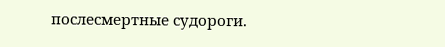послесмертные судороги.